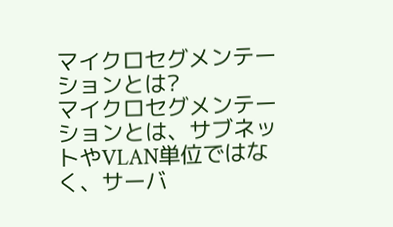マイクロセグメンテーションとは?
マイクロセグメンテーションとは、サブネットやVLAN単位ではなく、サーバ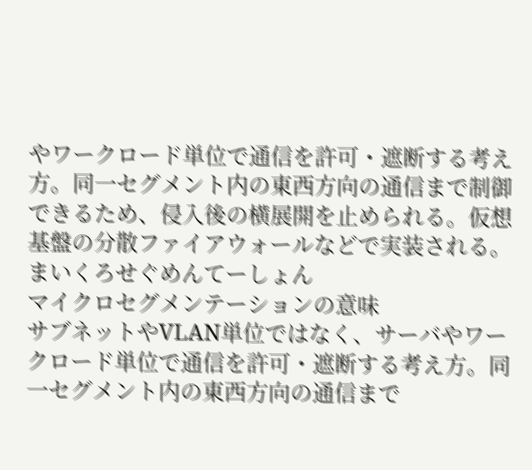やワークロード単位で通信を許可・遮断する考え方。同一セグメント内の東西方向の通信まで制御できるため、侵入後の横展開を止められる。仮想基盤の分散ファイアウォールなどで実装される。
まいくろせぐめんてーしょん
マイクロセグメンテーションの意味
サブネットやVLAN単位ではなく、サーバやワークロード単位で通信を許可・遮断する考え方。同一セグメント内の東西方向の通信まで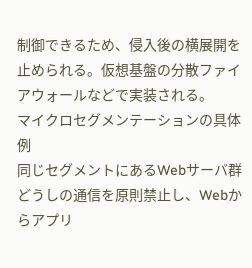制御できるため、侵入後の横展開を止められる。仮想基盤の分散ファイアウォールなどで実装される。
マイクロセグメンテーションの具体例
同じセグメントにあるWebサーバ群どうしの通信を原則禁止し、Webからアプリ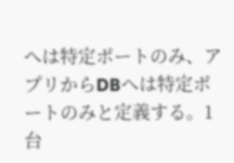へは特定ポートのみ、アプリからDBへは特定ポートのみと定義する。1台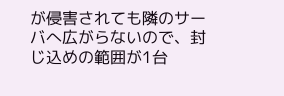が侵害されても隣のサーバへ広がらないので、封じ込めの範囲が1台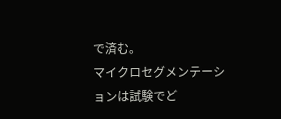で済む。
マイクロセグメンテーションは試験でど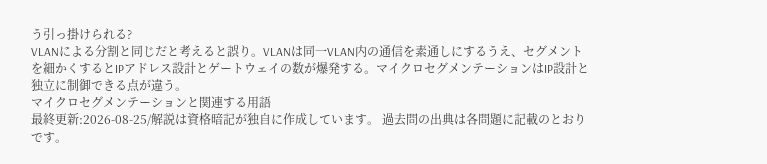う引っ掛けられる?
VLANによる分割と同じだと考えると誤り。VLANは同一VLAN内の通信を素通しにするうえ、セグメントを細かくするとIPアドレス設計とゲートウェイの数が爆発する。マイクロセグメンテーションはIP設計と独立に制御できる点が違う。
マイクロセグメンテーションと関連する用語
最終更新:2026-08-25/解説は資格暗記が独自に作成しています。 過去問の出典は各問題に記載のとおりです。